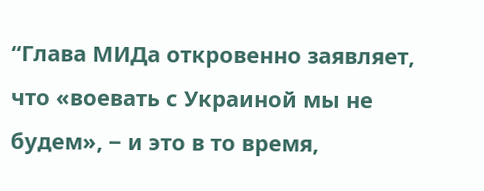“Глава МИДа откровенно заявляет, что «воевать с Украиной мы не будем», ‒ и это в то время,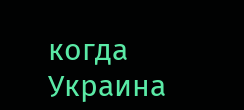когда Украина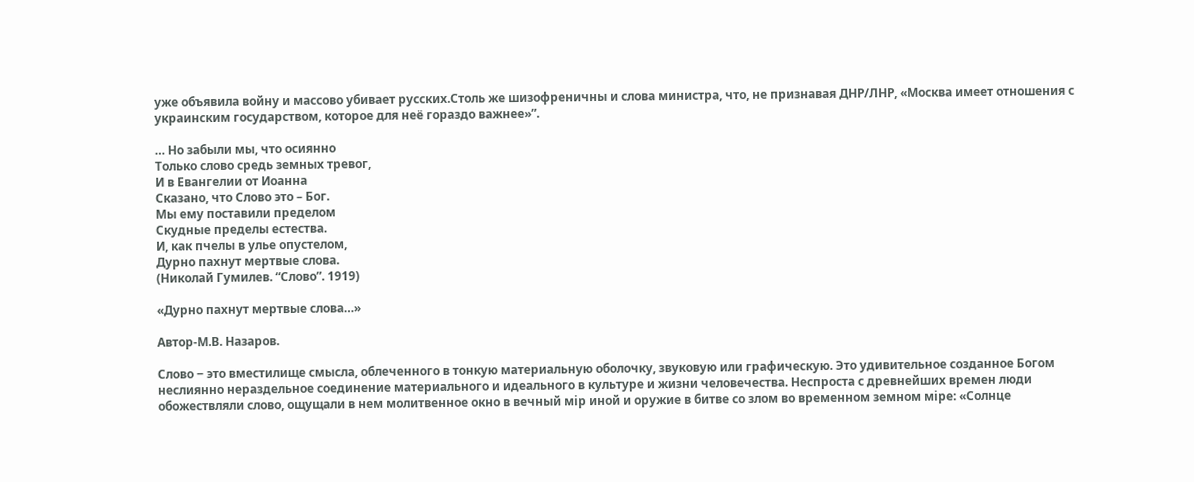уже объявила войну и массово убивает русских.Столь же шизофреничны и слова министра, что, не признавая ДНР/ЛНР, «Москва имеет отношения с украинским государством, которое для неё гораздо важнее»”.

… Но забыли мы, что осиянно
Только слово средь земных тревог,
И в Евангелии от Иоанна
Сказано, что Слово это – Бог.
Мы ему поставили пределом
Скудные пределы естества.
И, как пчелы в улье опустелом,
Дурно пахнут мертвые слова.
(Николай Гумилев. “Слово”. 1919)

«Дурно пахнут мертвые слова…»

Автор-М.В. Назаров.

Слово ‒ это вместилище смысла, облеченного в тонкую материальную оболочку, звуковую или графическую. Это удивительное созданное Богом неслиянно нераздельное соединение материального и идеального в культуре и жизни человечества. Неспроста с древнейших времен люди обожествляли слово, ощущали в нем молитвенное окно в вечный мiр иной и оружие в битве со злом во временном земном мiре: «Солнце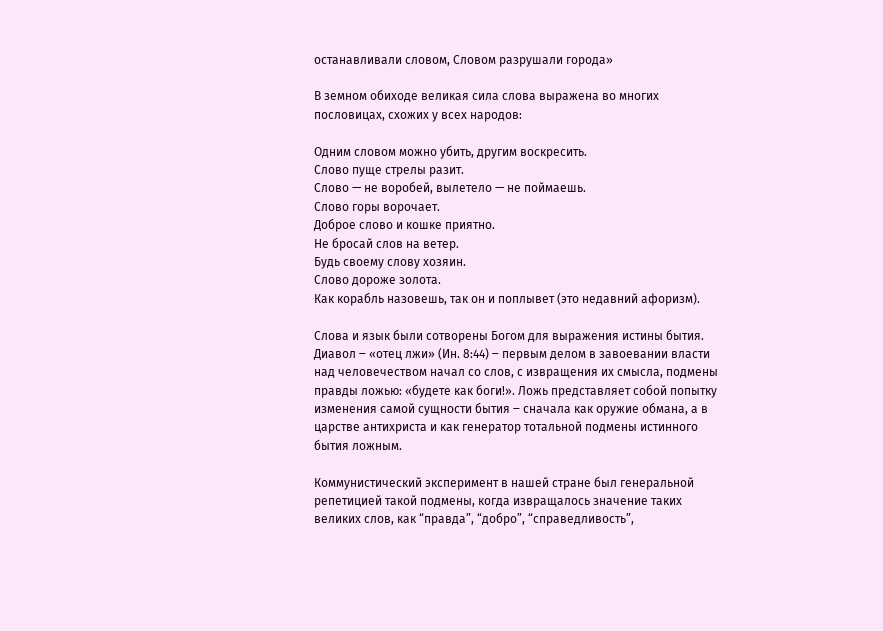останавливали словом, Словом разрушали города»

В земном обиходе великая сила слова выражена во многих пословицах, схожих у всех народов:

Одним словом можно убить, другим воскресить.
Слово пуще стрелы разит.
Слово — не воробей, вылетело — не поймаешь.
Слово горы ворочает.
Доброе слово и кошке приятно.
Не бросай слов на ветер.
Будь своему слову хозяин.
Слово дороже золота.
Как корабль назовешь, так он и поплывет (это недавний афоризм).

Слова и язык были сотворены Богом для выражения истины бытия. Диавол ‒ «отец лжи» (Ин. 8:44) ‒ первым делом в завоевании власти над человечеством начал со слов, с извращения их смысла, подмены правды ложью: «будете как боги!». Ложь представляет собой попытку изменения самой сущности бытия ‒ сначала как оружие обмана, а в царстве антихриста и как генератор тотальной подмены истинного бытия ложным.

Коммунистический эксперимент в нашей стране был генеральной репетицией такой подмены, когда извращалось значение таких великих слов, как “правда”, “добро”, “справедливость”,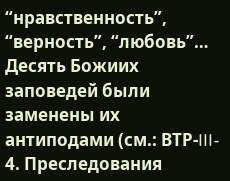“нравственность”, “верность”, “любовь”… Десять Божиих заповедей были заменены их антиподами (см.: ВТР-III- 4. Преследования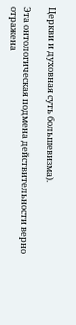Церкви и духовная суть большевизма).

Эта онтологическая подмена действительности верно отражена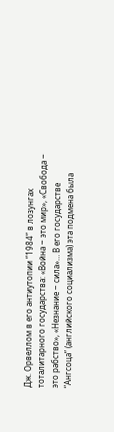Дж. Орвеллом в его антиутопии “1984” в лозунгах тоталитарного государства: «Война ‒ это мир», «Свобода ‒ это рабство», «Незнание ‒ сила»… В его государстве “Ангсоца” (английского социализма) эта подмена была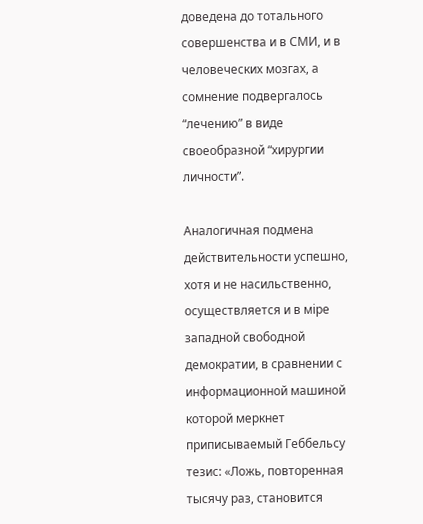доведена до тотального совершенства и в СМИ, и в человеческих мозгах, а сомнение подвергалось “лечению” в виде своеобразной “хирургии личности”.

Аналогичная подмена действительности успешно, хотя и не насильственно, осуществляется и в мiре западной свободной демократии, в сравнении с информационной машиной которой меркнет приписываемый Геббельсу тезис: «Ложь, повторенная тысячу раз, становится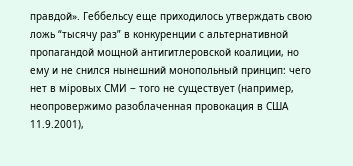правдой». Геббельсу еще приходилось утверждать свою ложь “тысячу раз” в конкуренции с альтернативной пропагандой мощной антигитлеровской коалиции, но ему и не снился нынешний монопольный принцип: чего нет в мiровых СМИ ‒ того не существует (например, неопровержимо разоблаченная провокация в США 11.9.2001),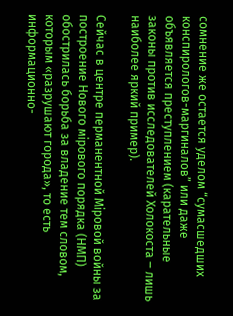сомнение же остается уделом “сумасшедших конспирологов-маргиналов” или даже объявляется преступлением (карательные законы против исследователей Холокоста ‒ лишь наиболее яркий пример).

Сейчас в центре перманентной Мiровой войны за построение Нового мiрового порядка (НМП) обострилась борьба за владение тем словом, которым «разрушают города», то есть информационно-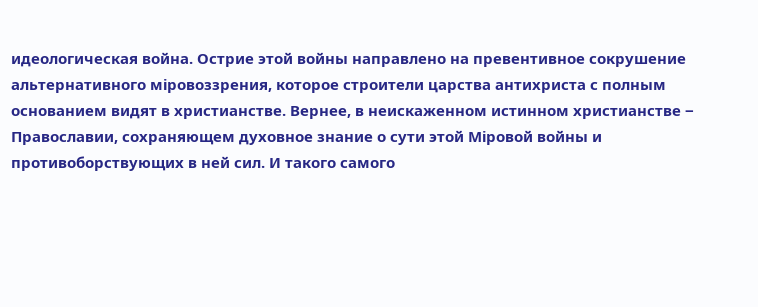идеологическая война. Острие этой войны направлено на превентивное сокрушение альтернативного мiровоззрения, которое строители царства антихриста с полным основанием видят в христианстве. Вернее, в неискаженном истинном христианстве ‒ Православии, сохраняющем духовное знание о сути этой Мiровой войны и противоборствующих в ней сил. И такого самого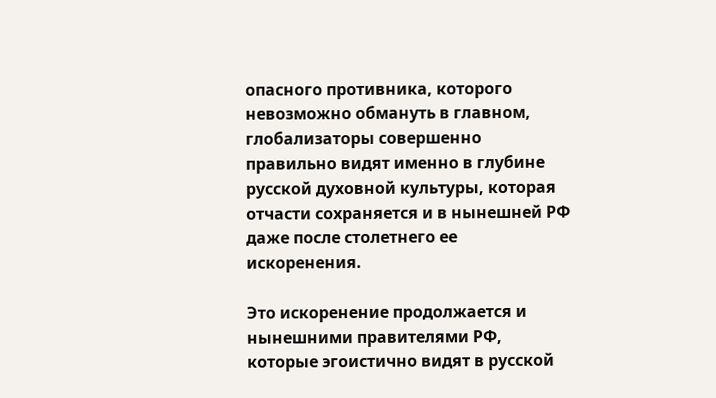опасного противника, которого невозможно обмануть в главном, глобализаторы совершенно правильно видят именно в глубине русской духовной культуры, которая отчасти сохраняется и в нынешней РФ даже после столетнего ее искоренения.

Это искоренение продолжается и нынешними правителями РФ, которые эгоистично видят в русской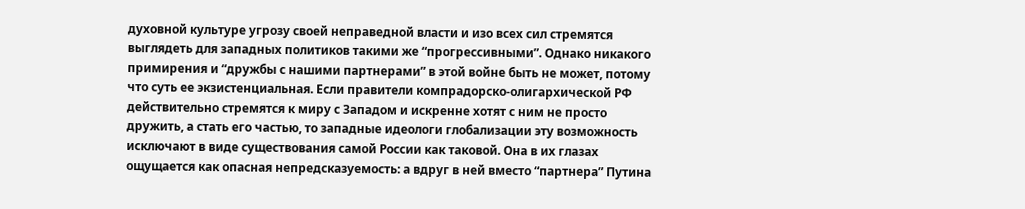духовной культуре угрозу своей неправедной власти и изо всех сил стремятся выглядеть для западных политиков такими же “прогрессивными”. Однако никакого примирения и “дружбы с нашими партнерами” в этой войне быть не может, потому что суть ее экзистенциальная. Если правители компрадорско-олигархической РФ действительно стремятся к миру с Западом и искренне хотят с ним не просто дружить, а стать его частью, то западные идеологи глобализации эту возможность исключают в виде существования самой России как таковой. Она в их глазах ощущается как опасная непредсказуемость: а вдруг в ней вместо “партнера” Путина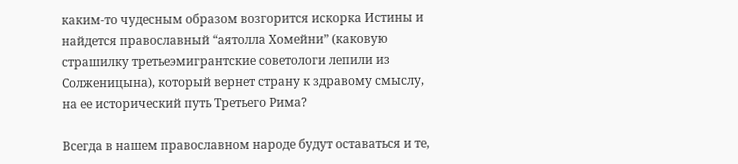каким-то чудесным образом возгорится искорка Истины и найдется православный “аятолла Хомейни” (каковую страшилку третьеэмигрантские советологи лепили из Солженицына), который вернет страну к здравому смыслу, на ее исторический путь Третьего Рима?

Всегда в нашем православном народе будут оставаться и те,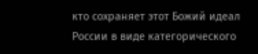кто сохраняет этот Божий идеал России в виде категорического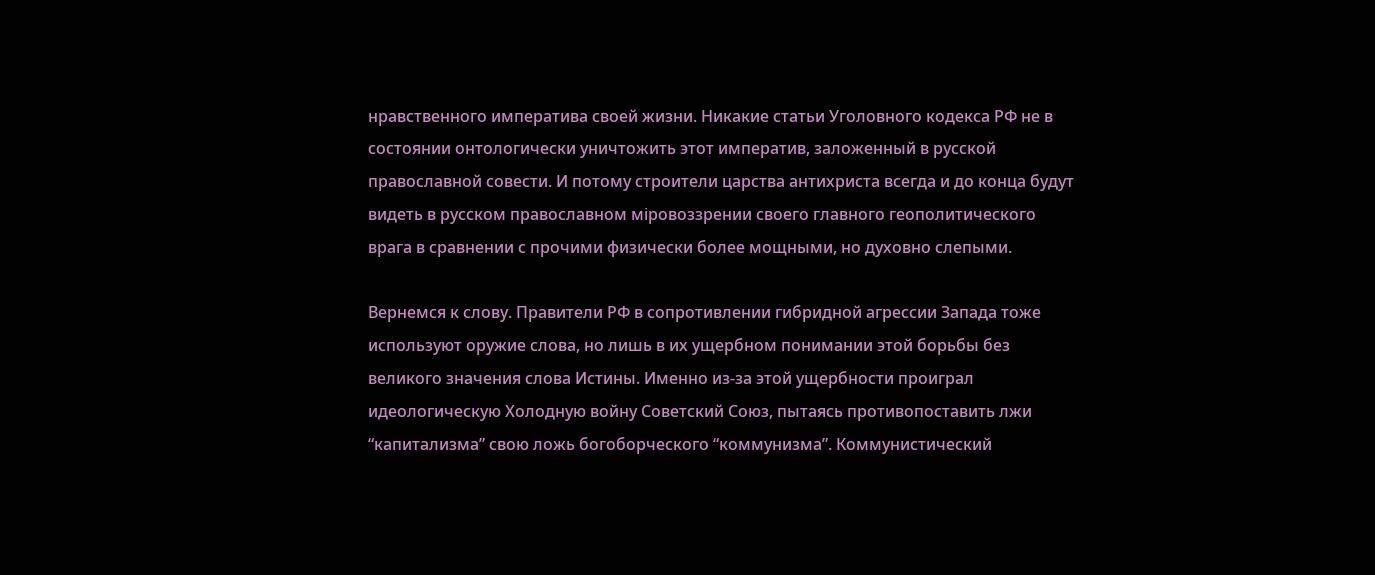нравственного императива своей жизни. Никакие статьи Уголовного кодекса РФ не в состоянии онтологически уничтожить этот императив, заложенный в русской православной совести. И потому строители царства антихриста всегда и до конца будут видеть в русском православном мiровоззрении своего главного геополитического врага в сравнении с прочими физически более мощными, но духовно слепыми.

Вернемся к слову. Правители РФ в сопротивлении гибридной агрессии Запада тоже используют оружие слова, но лишь в их ущербном понимании этой борьбы без великого значения слова Истины. Именно из-за этой ущербности проиграл идеологическую Холодную войну Советский Союз, пытаясь противопоставить лжи “капитализма” свою ложь богоборческого “коммунизма”. Коммунистический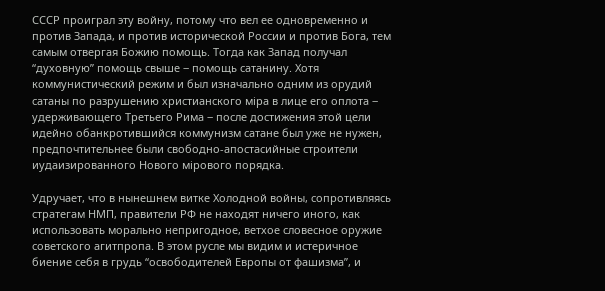СССР проиграл эту войну, потому что вел ее одновременно и против Запада, и против исторической России и против Бога, тем самым отвергая Божию помощь. Тогда как Запад получал “духовную” помощь свыше ‒ помощь сатанину. Хотя коммунистический режим и был изначально одним из орудий сатаны по разрушению христианского мiра в лице его оплота ‒ удерживающего Третьего Рима ‒ после достижения этой цели идейно обанкротившийся коммунизм сатане был уже не нужен, предпочтительнее были свободно-апостасийные строители иудаизированного Нового мiрового порядка.

Удручает, что в нынешнем витке Холодной войны, сопротивляясь стратегам НМП, правители РФ не находят ничего иного, как использовать морально непригодное, ветхое словесное оружие советского агитпропа. В этом русле мы видим и истеричное биение себя в грудь “освободителей Европы от фашизма”, и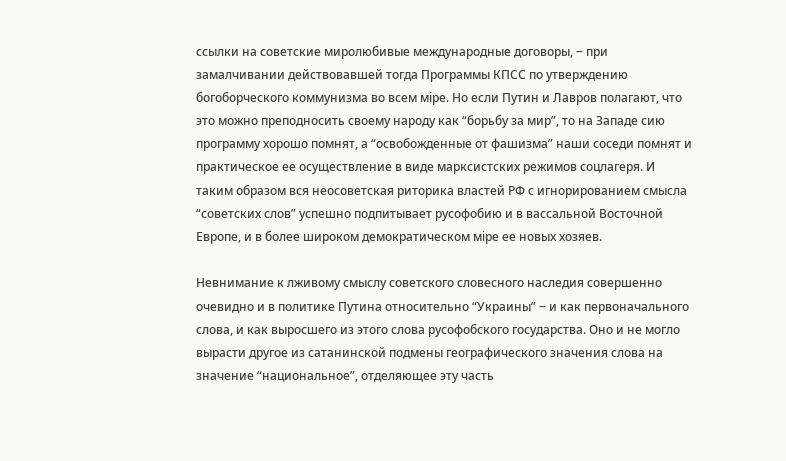ссылки на советские миролюбивые международные договоры, ‒ при замалчивании действовавшей тогда Программы КПСС по утверждению богоборческого коммунизма во всем мiре. Но если Путин и Лавров полагают, что это можно преподносить своему народу как “борьбу за мир”, то на Западе сию программу хорошо помнят, а “освобожденные от фашизма” наши соседи помнят и практическое ее осуществление в виде марксистских режимов соцлагеря. И таким образом вся неосоветская риторика властей РФ с игнорированием смысла “советских слов” успешно подпитывает русофобию и в вассальной Восточной Европе, и в более широком демократическом мiре ее новых хозяев.

Невнимание к лживому смыслу советского словесного наследия совершенно очевидно и в политике Путина относительно “Украины” ‒ и как первоначального слова, и как выросшего из этого слова русофобского государства. Оно и не могло вырасти другое из сатанинской подмены географического значения слова на значение “национальное”, отделяющее эту часть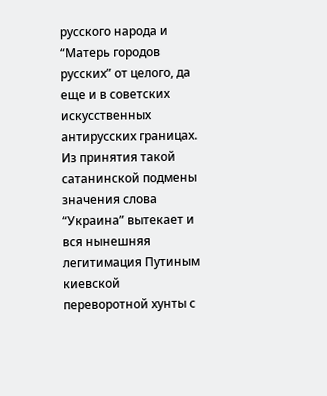русского народа и “Матерь городов русских” от целого, да еще и в советских искусственных антирусских границах. Из принятия такой сатанинской подмены значения слова “Украина” вытекает и вся нынешняя легитимация Путиным киевской переворотной хунты с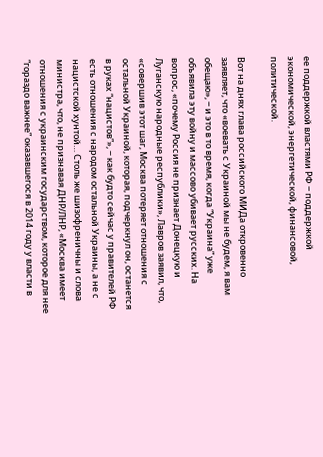ее поддержкой властями РФ ‒ поддержкой экономической, энергетической, финансовой, политической.

Вот на днях глава российского МИДа откровенно заявляет, что «воевать с Украиной мы не будем, я вам обещаю», ‒ и это в то время, когда “Украина” уже объявила эту войну и массово убивает русских. На вопрос, «почему Россия не признает Донецкую и Луганскую народные республики», Лавров заявил, что, «совершив этот шаг, Москва потеряет отношения с остальной Украиной, которая, подчеркнул он, останется в руках “нацистов”», ‒ как будто сейчас у правителей РФ есть отношения с народом остальной Украины, а не с нацистской хунтой… Столь же шизофреничны и слова министра, что, не признавая ДНР/ЛНР, «Москва имеет отношения с украинским государством, которое для нее “гораздо важнее” оказавшегося в 2014 году у власти в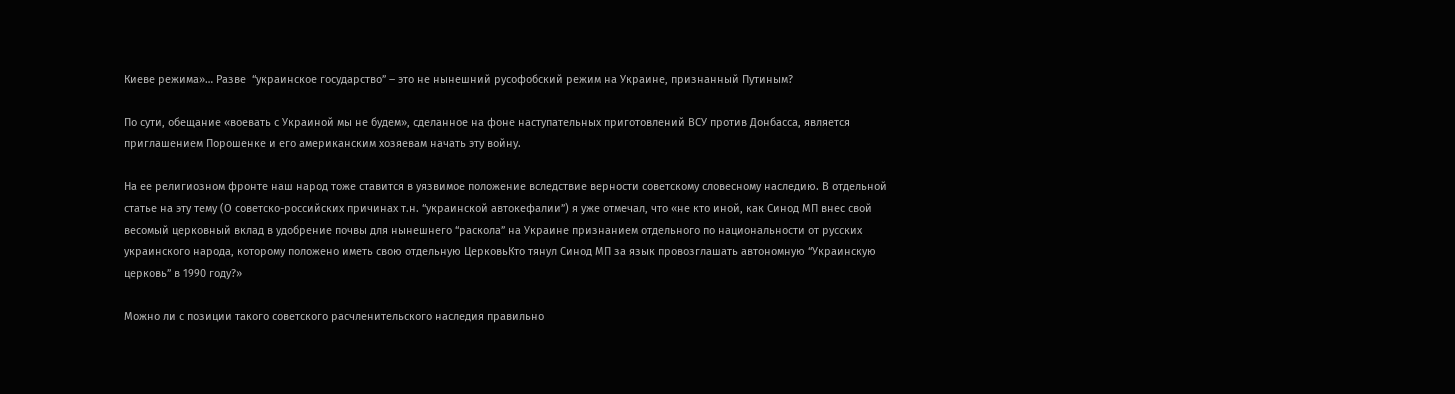Киеве режима»… Разве  “украинское государство” ‒ это не нынешний русофобский режим на Украине, признанный Путиным?

По сути, обещание «воевать с Украиной мы не будем», сделанное на фоне наступательных приготовлений ВСУ против Донбасса, является приглашением Порошенке и его американским хозяевам начать эту войну.

На ее религиозном фронте наш народ тоже ставится в уязвимое положение вследствие верности советскому словесному наследию. В отдельной статье на эту тему (О советско-российских причинах т.н. “украинской автокефалии”) я уже отмечал, что «не кто иной, как Синод МП внес свой весомый церковный вклад в удобрение почвы для нынешнего “раскола” на Украине признанием отдельного по национальности от русских украинского народа, которому положено иметь свою отдельную ЦерковьКто тянул Синод МП за язык провозглашать автономную “Украинскую церковь” в 1990 году?»

Можно ли с позиции такого советского расчленительского наследия правильно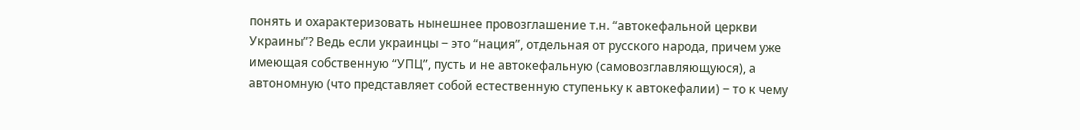понять и охарактеризовать нынешнее провозглашение т.н. “автокефальной церкви Украины”? Ведь если украинцы ‒ это “нация”, отдельная от русского народа, причем уже имеющая собственную “УПЦ”, пусть и не автокефальную (самовозглавляющуюся), а автономную (что представляет собой естественную ступеньку к автокефалии) ‒ то к чему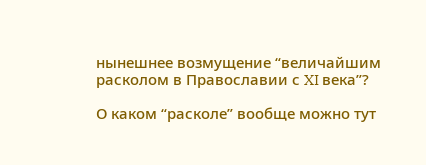нынешнее возмущение “величайшим расколом в Православии с XI века”?

О каком “расколе” вообще можно тут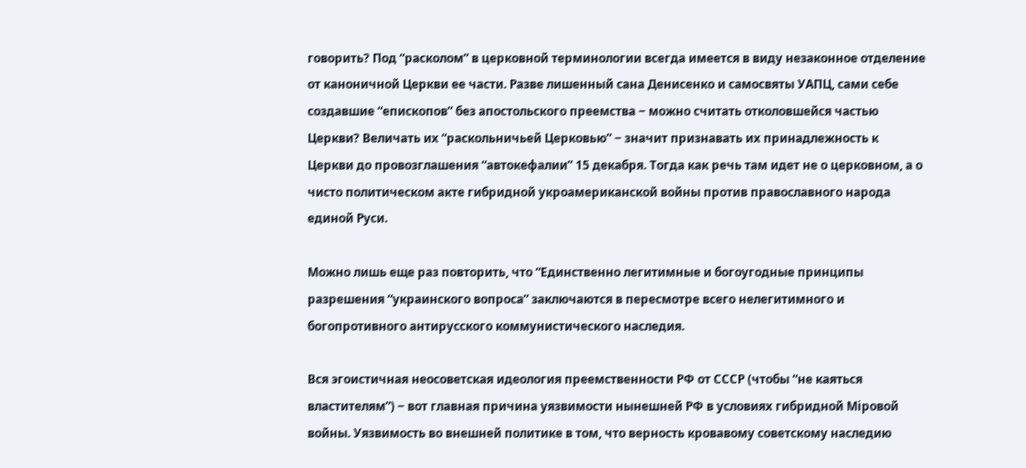говорить? Под “расколом” в церковной терминологии всегда имеется в виду незаконное отделение от каноничной Церкви ее части. Разве лишенный сана Денисенко и самосвяты УАПЦ, сами себе создавшие “епископов” без апостольского преемства ‒ можно считать отколовшейся частью Церкви? Величать их “раскольничьей Церковью” ‒ значит признавать их принадлежность к Церкви до провозглашения “автокефалии” 15 декабря. Тогда как речь там идет не о церковном, а о чисто политическом акте гибридной укроамериканской войны против православного народа единой Руси.

Можно лишь еще раз повторить, что “Единственно легитимные и богоугодные принципы разрешения “украинского вопроса” заключаются в пересмотре всего нелегитимного и богопротивного антирусского коммунистического наследия.

Вся эгоистичная неосоветская идеология преемственности РФ от СССР (чтобы “не каяться властителям”) ‒ вот главная причина уязвимости нынешней РФ в условиях гибридной Мiровой войны. Уязвимость во внешней политике в том, что верность кровавому советскому наследию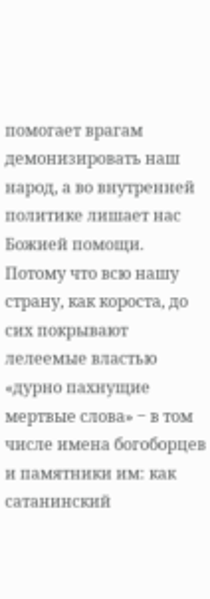помогает врагам демонизировать наш народ, а во внутренней политике лишает нас Божией помощи. Потому что всю нашу страну, как короста, до сих покрывают лелеемые властью «дурно пахнущие мертвые слова» ‒ в том числе имена богоборцев и памятники им: как сатанинский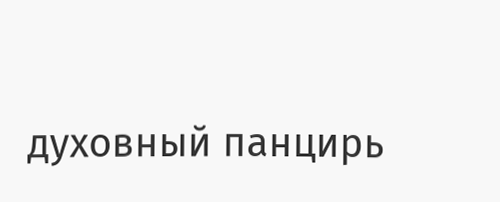духовный панцирь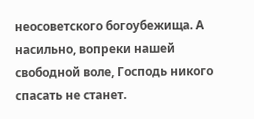неосоветского богоубежища. А насильно, вопреки нашей свободной воле, Господь никого спасать не станет.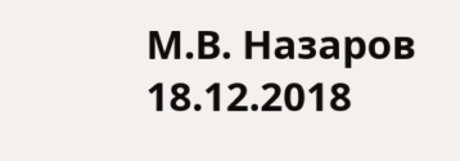М.В. Назаров
18.12.2018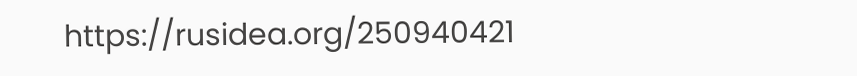https://rusidea.org/250940421